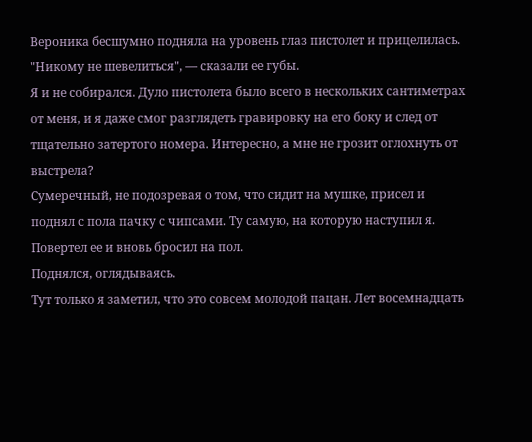Вероника бесшумно подняла на уровень глаз пистолет и прицелилась.
"Никому не шевелиться", — сказали ее губы.
Я и не собирался. Дуло пистолета было всего в нескольких сантиметрах от меня, и я даже смог разглядеть гравировку на его боку и след от тщательно затертого номера. Интересно, а мне не грозит оглохнуть от выстрела?
Сумеречный, не подозревая о том, что сидит на мушке, присел и поднял с пола пачку с чипсами. Ту самую, на которую наступил я. Повертел ее и вновь бросил на пол.
Поднялся, оглядываясь.
Тут только я заметил, что это совсем молодой пацан. Лет восемнадцать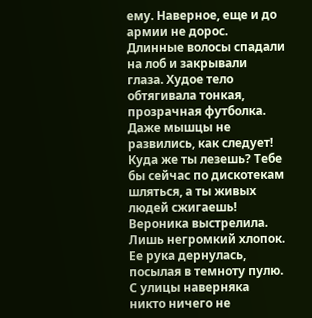ему. Наверное, еще и до армии не дорос. Длинные волосы спадали на лоб и закрывали глаза. Худое тело обтягивала тонкая, прозрачная футболка. Даже мышцы не развились, как следует!
Куда же ты лезешь? Тебе бы сейчас по дискотекам шляться, а ты живых людей сжигаешь!
Вероника выстрелила.
Лишь негромкий хлопок. Ее рука дернулась, посылая в темноту пулю.
С улицы наверняка никто ничего не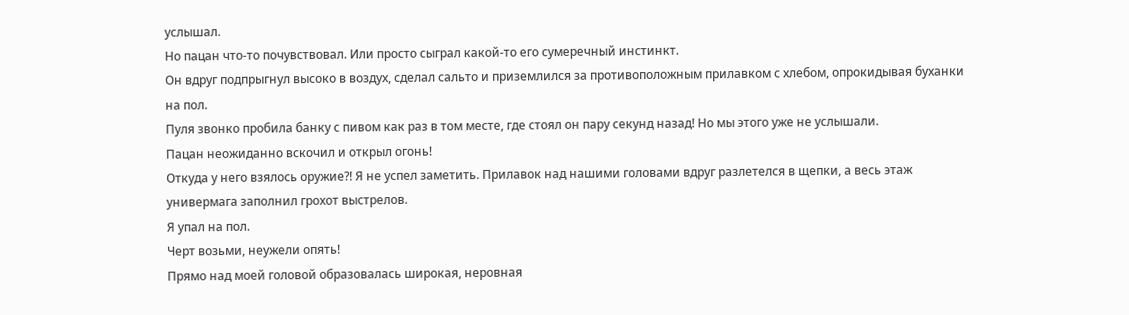услышал.
Но пацан что-то почувствовал. Или просто сыграл какой-то его сумеречный инстинкт.
Он вдруг подпрыгнул высоко в воздух, сделал сальто и приземлился за противоположным прилавком с хлебом, опрокидывая буханки на пол.
Пуля звонко пробила банку с пивом как раз в том месте, где стоял он пару секунд назад! Но мы этого уже не услышали.
Пацан неожиданно вскочил и открыл огонь!
Откуда у него взялось оружие?! Я не успел заметить. Прилавок над нашими головами вдруг разлетелся в щепки, а весь этаж универмага заполнил грохот выстрелов.
Я упал на пол.
Черт возьми, неужели опять!
Прямо над моей головой образовалась широкая, неровная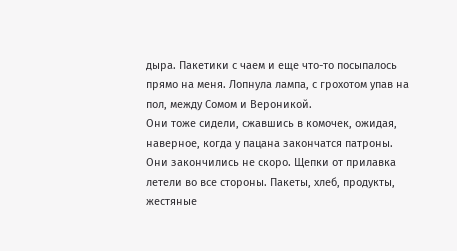дыра. Пакетики с чаем и еще что-то посыпалось прямо на меня. Лопнула лампа, с грохотом упав на пол, между Сомом и Вероникой.
Они тоже сидели, сжавшись в комочек, ожидая, наверное, когда у пацана закончатся патроны.
Они закончились не скоро. Щепки от прилавка летели во все стороны. Пакеты, хлеб, продукты, жестяные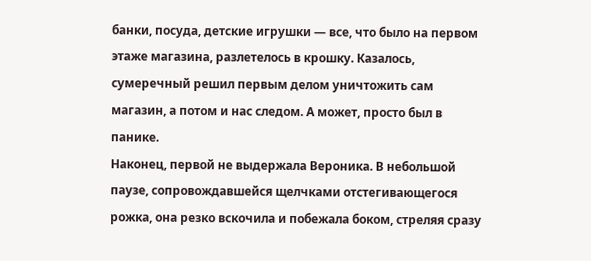банки, посуда, детские игрушки — все, что было на первом этаже магазина, разлетелось в крошку. Казалось, сумеречный решил первым делом уничтожить сам магазин, а потом и нас следом. А может, просто был в панике.
Наконец, первой не выдержала Вероника. В небольшой паузе, сопровождавшейся щелчками отстегивающегося рожка, она резко вскочила и побежала боком, стреляя сразу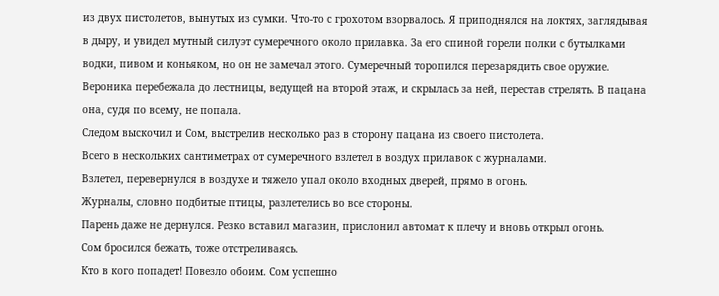из двух пистолетов, вынутых из сумки. Что-то с грохотом взорвалось. Я приподнялся на локтях, заглядывая в дыру, и увидел мутный силуэт сумеречного около прилавка. За его спиной горели полки с бутылками водки, пивом и коньяком, но он не замечал этого. Сумеречный торопился перезарядить свое оружие. Вероника перебежала до лестницы, ведущей на второй этаж, и скрылась за ней, перестав стрелять. В пацана она, судя по всему, не попала.
Следом выскочил и Сом, выстрелив несколько раз в сторону пацана из своего пистолета.
Всего в нескольких сантиметрах от сумеречного взлетел в воздух прилавок с журналами.
Взлетел, перевернулся в воздухе и тяжело упал около входных дверей, прямо в огонь.
Журналы, словно подбитые птицы, разлетелись во все стороны.
Парень даже не дернулся. Резко вставил магазин, прислонил автомат к плечу и вновь открыл огонь.
Сом бросился бежать, тоже отстреливаясь.
Кто в кого попадет! Повезло обоим. Сом успешно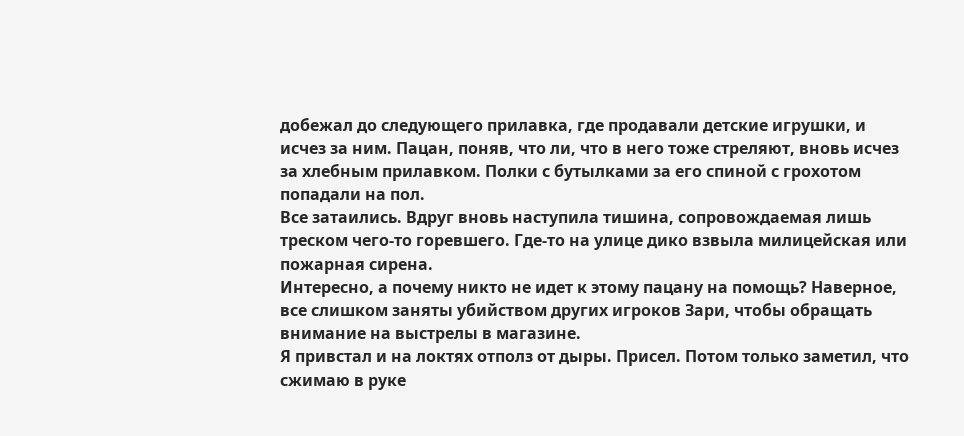добежал до следующего прилавка, где продавали детские игрушки, и исчез за ним. Пацан, поняв, что ли, что в него тоже стреляют, вновь исчез за хлебным прилавком. Полки с бутылками за его спиной с грохотом попадали на пол.
Все затаились. Вдруг вновь наступила тишина, сопровождаемая лишь треском чего-то горевшего. Где-то на улице дико взвыла милицейская или пожарная сирена.
Интересно, а почему никто не идет к этому пацану на помощь? Наверное, все слишком заняты убийством других игроков Зари, чтобы обращать внимание на выстрелы в магазине.
Я привстал и на локтях отполз от дыры. Присел. Потом только заметил, что сжимаю в руке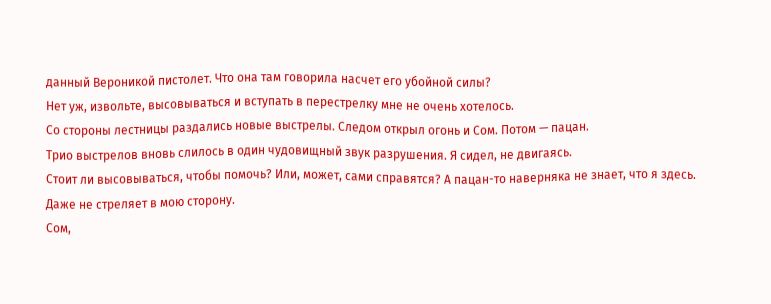данный Вероникой пистолет. Что она там говорила насчет его убойной силы?
Нет уж, извольте, высовываться и вступать в перестрелку мне не очень хотелось.
Со стороны лестницы раздались новые выстрелы. Следом открыл огонь и Сом. Потом — пацан.
Трио выстрелов вновь слилось в один чудовищный звук разрушения. Я сидел, не двигаясь.
Стоит ли высовываться, чтобы помочь? Или, может, сами справятся? А пацан-то наверняка не знает, что я здесь. Даже не стреляет в мою сторону.
Сом,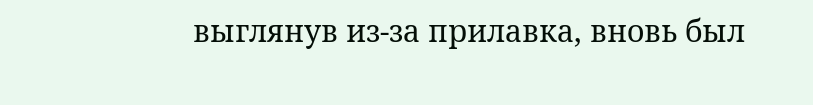выглянув из-за прилавка, вновь был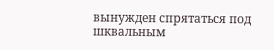вынужден спрятаться под шквальным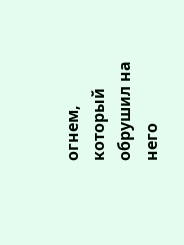огнем, который обрушил на него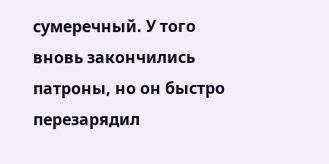сумеречный. У того вновь закончились патроны, но он быстро перезарядил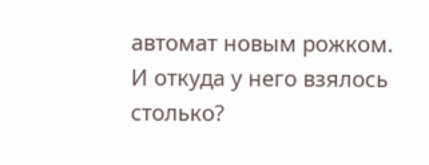автомат новым рожком. И откуда у него взялось столько?